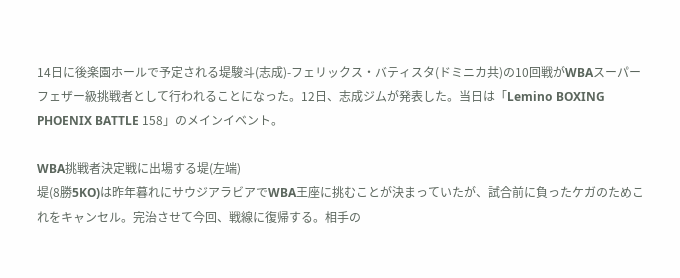14日に後楽園ホールで予定される堤駿斗(志成)-フェリックス・バティスタ(ドミニカ共)の10回戦がWBAスーパーフェザー級挑戦者として行われることになった。12日、志成ジムが発表した。当日は「Lemino BOXING PHOENIX BATTLE 158」のメインイベント。

WBA挑戦者決定戦に出場する堤(左端)
堤(8勝5KO)は昨年暮れにサウジアラビアでWBA王座に挑むことが決まっていたが、試合前に負ったケガのためこれをキャンセル。完治させて今回、戦線に復帰する。相手の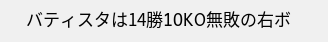バティスタは14勝10KO無敗の右ボ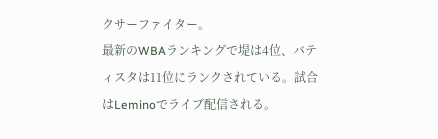クサーファイター。
最新のWBAランキングで堤は4位、バティスタは11位にランクされている。試合はLeminoでライブ配信される。